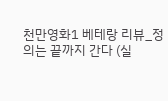천만영화1 베테랑 리뷰_정의는 끝까지 간다 (실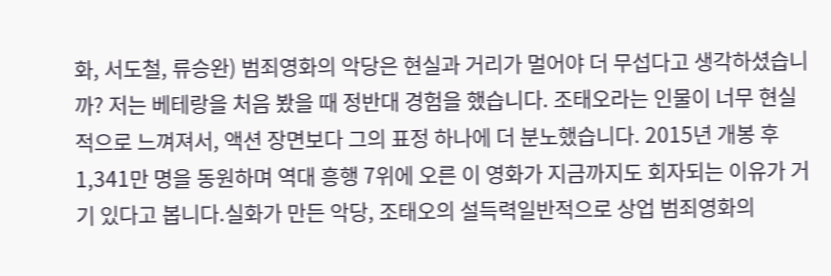화, 서도철, 류승완) 범죄영화의 악당은 현실과 거리가 멀어야 더 무섭다고 생각하셨습니까? 저는 베테랑을 처음 봤을 때 정반대 경험을 했습니다. 조태오라는 인물이 너무 현실적으로 느껴져서, 액션 장면보다 그의 표정 하나에 더 분노했습니다. 2015년 개봉 후 1,341만 명을 동원하며 역대 흥행 7위에 오른 이 영화가 지금까지도 회자되는 이유가 거기 있다고 봅니다.실화가 만든 악당, 조태오의 설득력일반적으로 상업 범죄영화의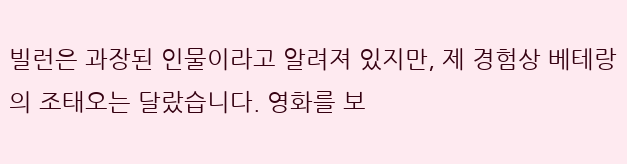빌런은 과장된 인물이라고 알려져 있지만, 제 경험상 베테랑의 조태오는 달랐습니다. 영화를 보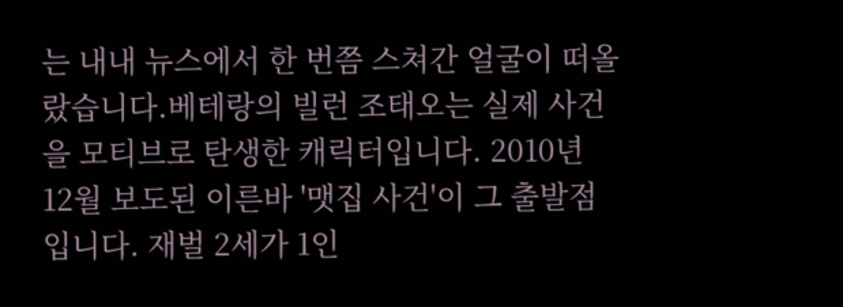는 내내 뉴스에서 한 번쯤 스쳐간 얼굴이 떠올랐습니다.베테랑의 빌런 조태오는 실제 사건을 모티브로 탄생한 캐릭터입니다. 2010년 12월 보도된 이른바 '맷집 사건'이 그 출발점입니다. 재벌 2세가 1인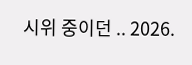시위 중이던 .. 2026.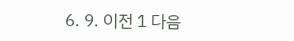6. 9. 이전 1 다음